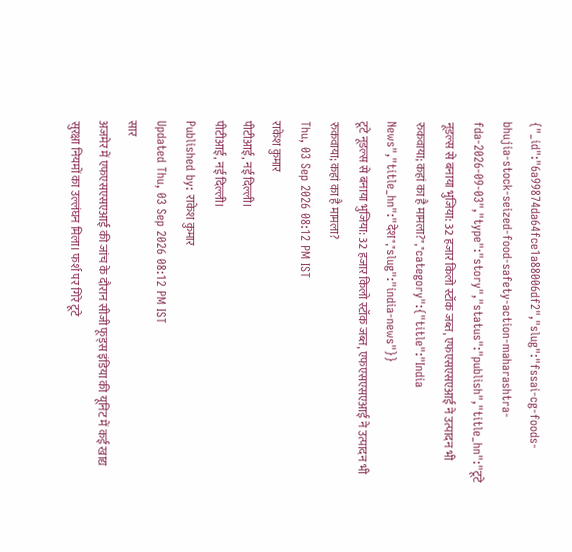{"_id":"6a99874da64fce1a88006df2","slug":"fssai-cg-foods-bhujia-stock-seized-food-safety-action-maharashtra-fda-2026-09-03","type":"story","status":"publish","title_hn":"टूटे नूडल्स से बनाया भुजिया: 32 हजार किलो स्टॉक जब्त, एफएसएसएआई ने उत्पादन भी रुकवाया; कहां का है मामला?","category":{"title":"India News","title_hn":"देश","slug":"india-news"}}
टूटे नूडल्स से बनाया भुजिया: 32 हजार किलो स्टॉक जब्त, एफएसएसएआई ने उत्पादन भी रुकवाया; कहां का है मामला?
Thu, 03 Sep 2026 08:12 PM IST
राकेश कुमार
पीटीआई, नई दिल्ली।
पीटीआई, नई दिल्ली।
Published by: राकेश कुमार
Updated Thu, 03 Sep 2026 08:12 PM IST
सार
अजमेर में एफएसएसएआई की जांच के दौरान सीजी फूड्स इंडिया की यूनिट में कई खाद्य सुरक्षा नियमों का उल्लंघन मिला। फर्श पर गिरे टूटे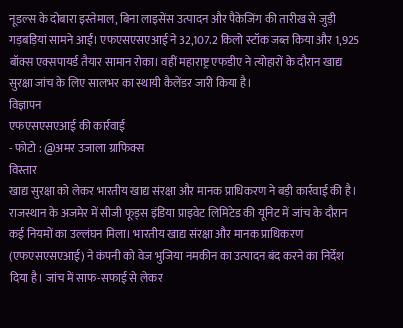नूडल्स के दोबारा इस्तेमाल, बिना लाइसेंस उत्पादन और पैकेजिंग की तारीख से जुड़ी गड़बड़ियां सामने आईं। एफएसएसएआई ने 32,107.2 किलो स्टॉक जब्त किया और 1,925 बॉक्स एक्सपायर्ड तैयार सामान रोका। वहीं महाराष्ट्र एफडीए ने त्योहारों के दौरान खाद्य सुरक्षा जांच के लिए सालभर का स्थायी कैलेंडर जारी किया है।
विज्ञापन
एफएसएसएआई की कार्रवाई
- फोटो : @अमर उजाला ग्राफिक्स
विस्तार
खाद्य सुरक्षा को लेकर भारतीय खाद्य संरक्षा और मानक प्राधिकरण ने बड़ी कार्रवाई की है। राजस्थान के अजमेर में सीजी फूड्स इंडिया प्राइवेट लिमिटेड की यूनिट में जांच के दौरान कई नियमों का उल्लंघन मिला। भारतीय खाद्य संरक्षा और मानक प्राधिकरण (एफएसएसएआई) ने कंपनी को वेज भुजिया नमकीन का उत्पादन बंद करने का निर्देश दिया है। जांच में साफ-सफाई से लेकर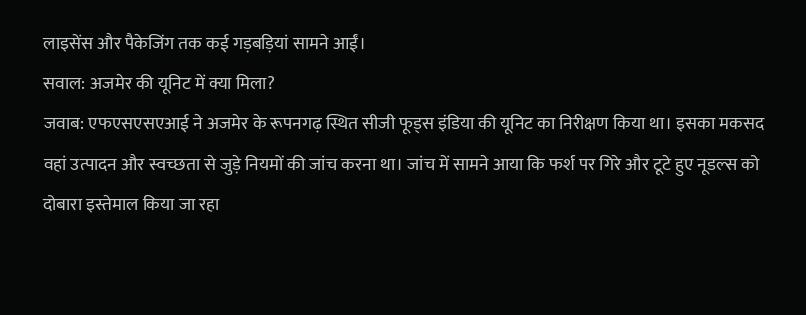लाइसेंस और पैकेजिंग तक कई गड़बड़ियां सामने आईं।
सवाल: अजमेर की यूनिट में क्या मिला?
जवाब: एफएसएसएआई ने अजमेर के रूपनगढ़ स्थित सीजी फूड्स इंडिया की यूनिट का निरीक्षण किया था। इसका मकसद वहां उत्पादन और स्वच्छता से जुड़े नियमों की जांच करना था। जांच में सामने आया कि फर्श पर गिरे और टूटे हुए नूडल्स को दोबारा इस्तेमाल किया जा रहा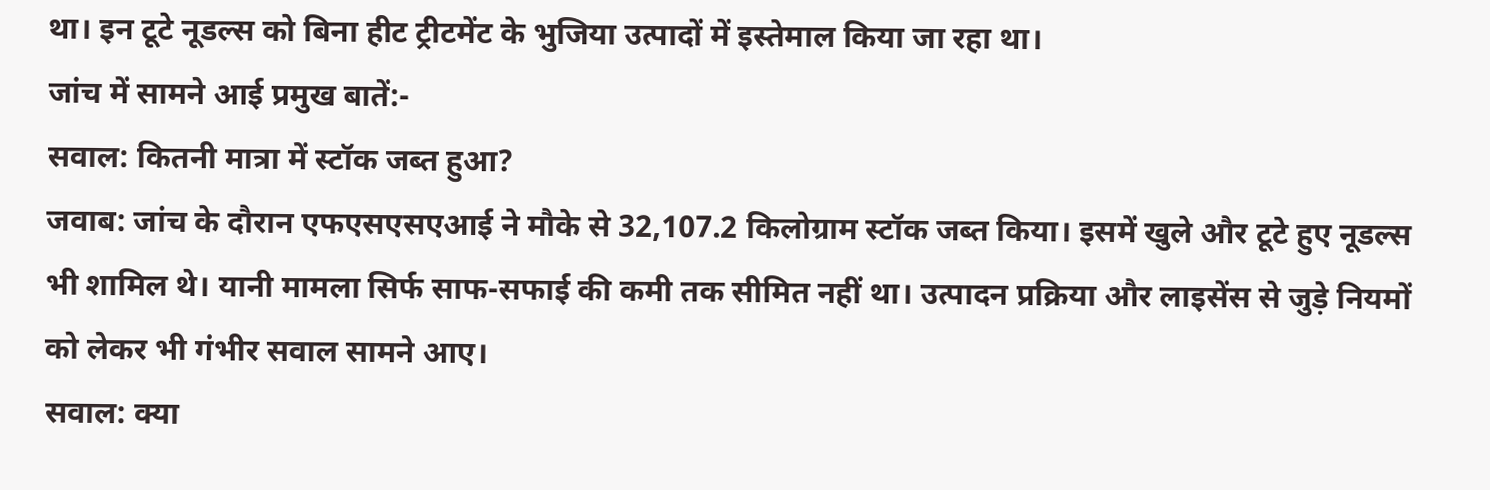था। इन टूटे नूडल्स को बिना हीट ट्रीटमेंट के भुजिया उत्पादों में इस्तेमाल किया जा रहा था।
जांच में सामने आई प्रमुख बातें:-
सवाल: कितनी मात्रा में स्टॉक जब्त हुआ?
जवाब: जांच के दौरान एफएसएसएआई ने मौके से 32,107.2 किलोग्राम स्टॉक जब्त किया। इसमें खुले और टूटे हुए नूडल्स भी शामिल थे। यानी मामला सिर्फ साफ-सफाई की कमी तक सीमित नहीं था। उत्पादन प्रक्रिया और लाइसेंस से जुड़े नियमों को लेकर भी गंभीर सवाल सामने आए।
सवाल: क्या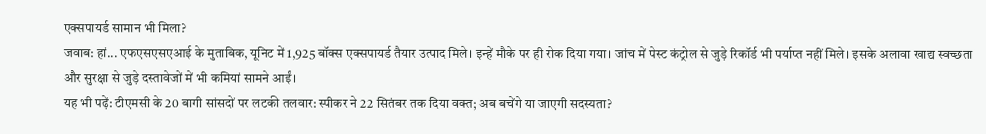एक्सपायर्ड सामान भी मिला?
जवाब: हां... एफएसएसएआई के मुताबिक, यूनिट में 1,925 बॉक्स एक्सपायर्ड तैयार उत्पाद मिले। इन्हें मौके पर ही रोक दिया गया। जांच में पेस्ट कंट्रोल से जुड़े रिकॉर्ड भी पर्याप्त नहीं मिले। इसके अलावा खाद्य स्वच्छता और सुरक्षा से जुड़े दस्तावेजों में भी कमियां सामने आईं।
यह भी पढ़ें: टीएमसी के 20 बागी सांसदों पर लटकी तलवार: स्पीकर ने 22 सितंबर तक दिया वक्त; अब बचेंगे या जाएगी सदस्यता?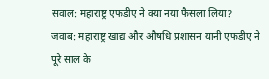सवाल: महाराष्ट्र एफडीए ने क्या नया फैसला लिया?
जवाब: महाराष्ट्र खाद्य और औषधि प्रशासन यानी एफडीए ने पूरे साल के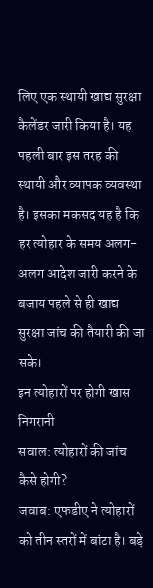लिए एक स्थायी खाद्य सुरक्षा कैलेंडर जारी किया है। यह पहली बार इस तरह की स्थायी और व्यापक व्यवस्था है। इसका मकसद यह है कि हर त्योहार के समय अलग-अलग आदेश जारी करने के बजाय पहले से ही खाद्य सुरक्षा जांच की तैयारी की जा सके।
इन त्योहारों पर होगी खास निगरानी
सवाल: त्योहारों की जांच कैसे होगी?
जवाब: एफडीए ने त्योहारों को तीन स्तरों में बांटा है। बड़े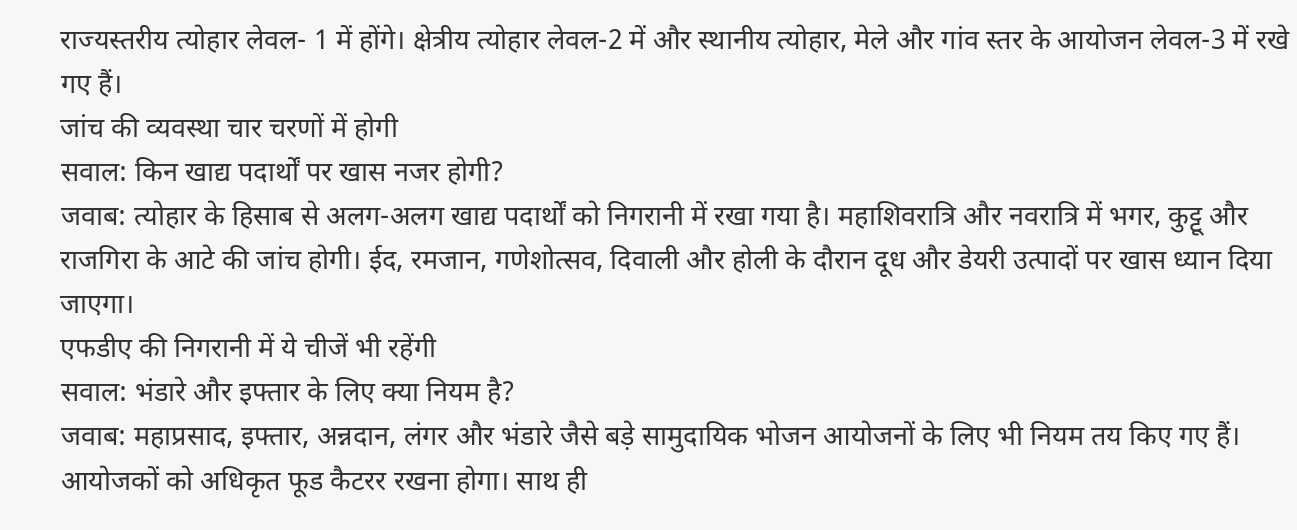राज्यस्तरीय त्योहार लेवल- 1 में होंगे। क्षेत्रीय त्योहार लेवल-2 में और स्थानीय त्योहार, मेले और गांव स्तर के आयोजन लेवल-3 में रखे गए हैं।
जांच की व्यवस्था चार चरणों में होगी
सवाल: किन खाद्य पदार्थों पर खास नजर होगी?
जवाब: त्योहार के हिसाब से अलग-अलग खाद्य पदार्थों को निगरानी में रखा गया है। महाशिवरात्रि और नवरात्रि में भगर, कुट्टू और राजगिरा के आटे की जांच होगी। ईद, रमजान, गणेशोत्सव, दिवाली और होली के दौरान दूध और डेयरी उत्पादों पर खास ध्यान दिया जाएगा।
एफडीए की निगरानी में ये चीजें भी रहेंगी
सवाल: भंडारे और इफ्तार के लिए क्या नियम है?
जवाब: महाप्रसाद, इफ्तार, अन्नदान, लंगर और भंडारे जैसे बड़े सामुदायिक भोजन आयोजनों के लिए भी नियम तय किए गए हैं। आयोजकों को अधिकृत फूड कैटरर रखना होगा। साथ ही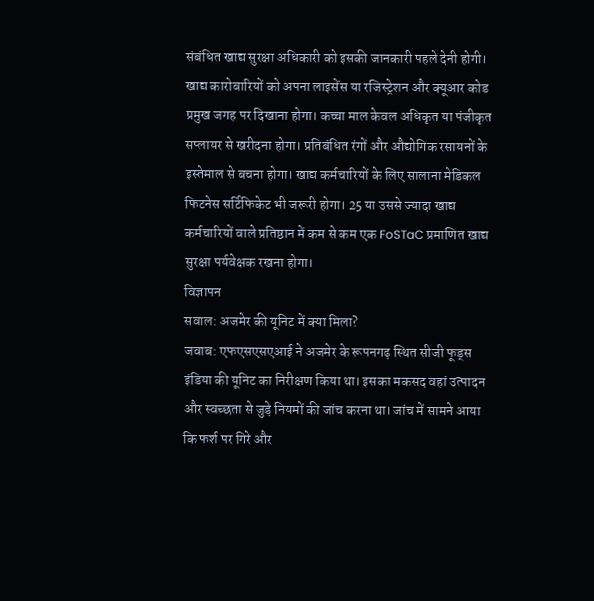संबंधित खाद्य सुरक्षा अधिकारी को इसकी जानकारी पहले देनी होगी।
खाद्य कारोबारियों को अपना लाइसेंस या रजिस्ट्रेशन और क्यूआर कोड प्रमुख जगह पर दिखाना होगा। कच्चा माल केवल अधिकृत या पंजीकृत सप्लायर से खरीदना होगा। प्रतिबंधित रंगों और औद्योगिक रसायनों के इस्तेमाल से बचना होगा। खाद्य कर्मचारियों के लिए सालाना मेडिकल फिटनेस सर्टिफिकेट भी जरूरी होगा। 25 या उससे ज्यादा खाद्य कर्मचारियों वाले प्रतिष्ठान में कम से कम एक FoSTaC प्रमाणित खाद्य सुरक्षा पर्यवेक्षक रखना होगा।
विज्ञापन
सवाल: अजमेर की यूनिट में क्या मिला?
जवाब: एफएसएसएआई ने अजमेर के रूपनगढ़ स्थित सीजी फूड्स इंडिया की यूनिट का निरीक्षण किया था। इसका मकसद वहां उत्पादन और स्वच्छता से जुड़े नियमों की जांच करना था। जांच में सामने आया कि फर्श पर गिरे और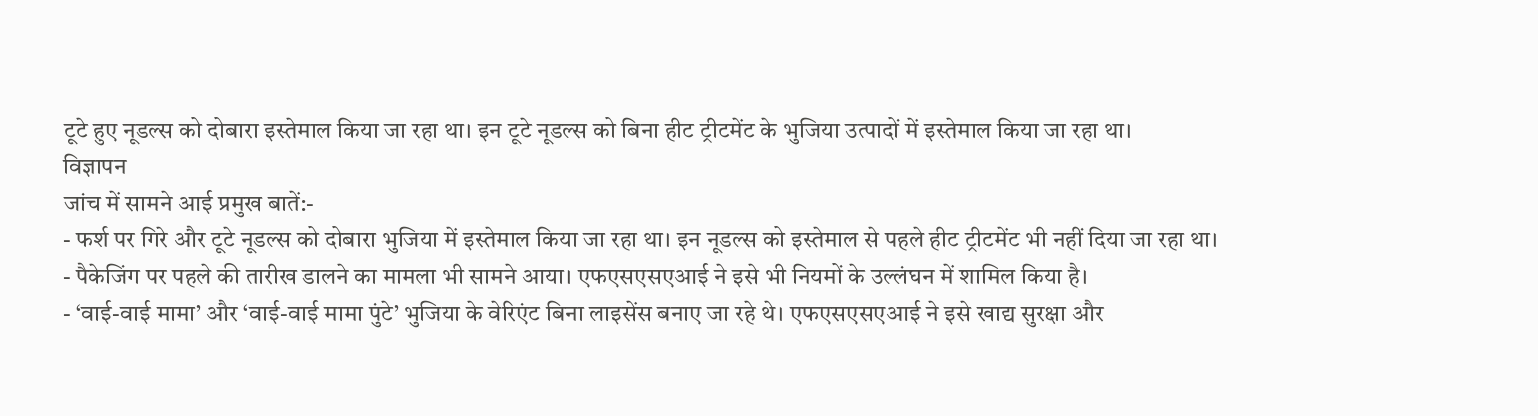टूटे हुए नूडल्स को दोबारा इस्तेमाल किया जा रहा था। इन टूटे नूडल्स को बिना हीट ट्रीटमेंट के भुजिया उत्पादों में इस्तेमाल किया जा रहा था।
विज्ञापन
जांच में सामने आई प्रमुख बातें:-
- फर्श पर गिरे और टूटे नूडल्स को दोबारा भुजिया में इस्तेमाल किया जा रहा था। इन नूडल्स को इस्तेमाल से पहले हीट ट्रीटमेंट भी नहीं दिया जा रहा था।
- पैकेजिंग पर पहले की तारीख डालने का मामला भी सामने आया। एफएसएसएआई ने इसे भी नियमों के उल्लंघन में शामिल किया है।
- ‘वाई-वाई मामा’ और ‘वाई-वाई मामा पुंटे’ भुजिया के वेरिएंट बिना लाइसेंस बनाए जा रहे थे। एफएसएसएआई ने इसे खाद्य सुरक्षा और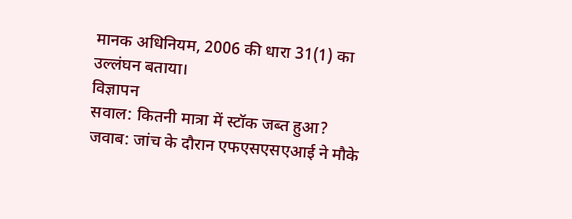मानक अधिनियम, 2006 की धारा 31(1) का उल्लंघन बताया।
विज्ञापन
सवाल: कितनी मात्रा में स्टॉक जब्त हुआ?
जवाब: जांच के दौरान एफएसएसएआई ने मौके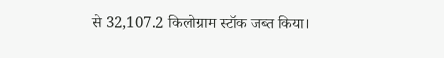से 32,107.2 किलोग्राम स्टॉक जब्त किया।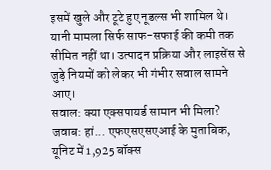इसमें खुले और टूटे हुए नूडल्स भी शामिल थे। यानी मामला सिर्फ साफ-सफाई की कमी तक सीमित नहीं था। उत्पादन प्रक्रिया और लाइसेंस से जुड़े नियमों को लेकर भी गंभीर सवाल सामने आए।
सवाल: क्या एक्सपायर्ड सामान भी मिला?
जवाब: हां... एफएसएसएआई के मुताबिक, यूनिट में 1,925 बॉक्स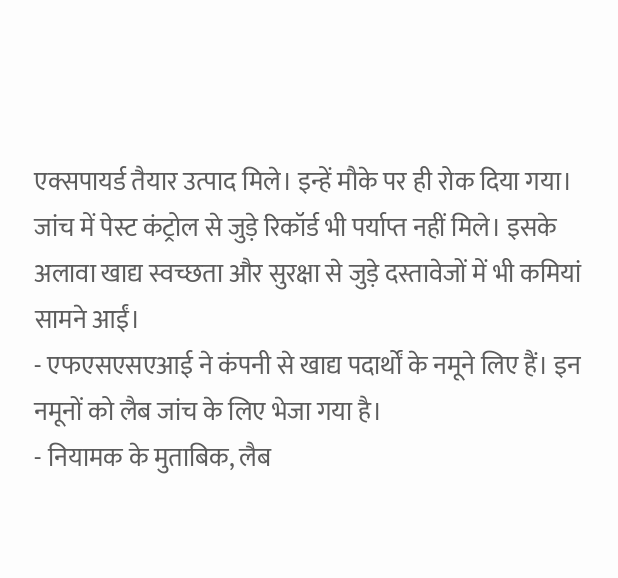एक्सपायर्ड तैयार उत्पाद मिले। इन्हें मौके पर ही रोक दिया गया। जांच में पेस्ट कंट्रोल से जुड़े रिकॉर्ड भी पर्याप्त नहीं मिले। इसके अलावा खाद्य स्वच्छता और सुरक्षा से जुड़े दस्तावेजों में भी कमियां सामने आईं।
- एफएसएसएआई ने कंपनी से खाद्य पदार्थों के नमूने लिए हैं। इन नमूनों को लैब जांच के लिए भेजा गया है।
- नियामक के मुताबिक, लैब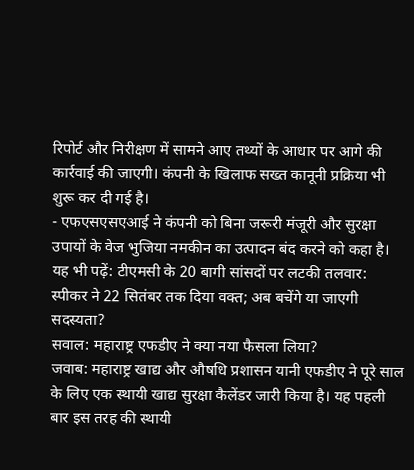रिपोर्ट और निरीक्षण में सामने आए तथ्यों के आधार पर आगे की कार्रवाई की जाएगी। कंपनी के खिलाफ सख्त कानूनी प्रक्रिया भी शुरू कर दी गई है।
- एफएसएसएआई ने कंपनी को बिना जरूरी मंजूरी और सुरक्षा उपायों के वेज भुजिया नमकीन का उत्पादन बंद करने को कहा है।
यह भी पढ़ें: टीएमसी के 20 बागी सांसदों पर लटकी तलवार: स्पीकर ने 22 सितंबर तक दिया वक्त; अब बचेंगे या जाएगी सदस्यता?
सवाल: महाराष्ट्र एफडीए ने क्या नया फैसला लिया?
जवाब: महाराष्ट्र खाद्य और औषधि प्रशासन यानी एफडीए ने पूरे साल के लिए एक स्थायी खाद्य सुरक्षा कैलेंडर जारी किया है। यह पहली बार इस तरह की स्थायी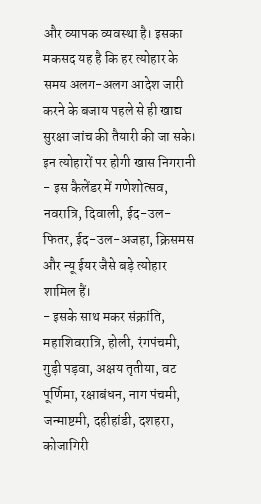और व्यापक व्यवस्था है। इसका मकसद यह है कि हर त्योहार के समय अलग-अलग आदेश जारी करने के बजाय पहले से ही खाद्य सुरक्षा जांच की तैयारी की जा सके।
इन त्योहारों पर होगी खास निगरानी
- इस कैलेंडर में गणेशोत्सव, नवरात्रि, दिवाली, ईद-उल-फितर, ईद-उल-अजहा, क्रिसमस और न्यू ईयर जैसे बड़े त्योहार शामिल हैं।
- इसके साथ मकर संक्रांति, महाशिवरात्रि, होली, रंगपंचमी, गुड़ी पड़वा, अक्षय तृतीया, वट पूर्णिमा, रक्षाबंधन, नाग पंचमी, जन्माष्टमी, दहीहांडी, दशहरा, कोजागिरी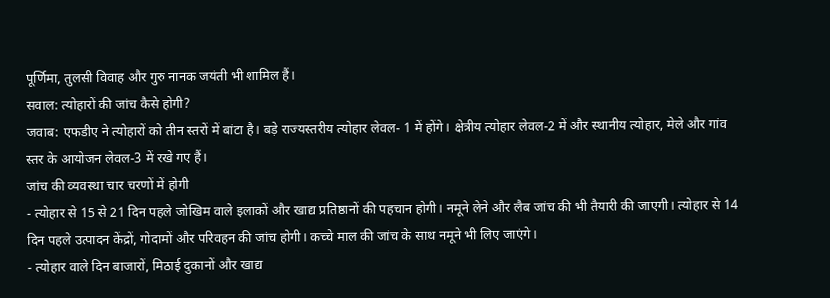पूर्णिमा, तुलसी विवाह और गुरु नानक जयंती भी शामिल हैं।
सवाल: त्योहारों की जांच कैसे होगी?
जवाब: एफडीए ने त्योहारों को तीन स्तरों में बांटा है। बड़े राज्यस्तरीय त्योहार लेवल- 1 में होंगे। क्षेत्रीय त्योहार लेवल-2 में और स्थानीय त्योहार, मेले और गांव स्तर के आयोजन लेवल-3 में रखे गए हैं।
जांच की व्यवस्था चार चरणों में होगी
- त्योहार से 15 से 21 दिन पहले जोखिम वाले इलाकों और खाद्य प्रतिष्ठानों की पहचान होगी। नमूने लेने और लैब जांच की भी तैयारी की जाएगी। त्योहार से 14 दिन पहले उत्पादन केंद्रों, गोदामों और परिवहन की जांच होगी। कच्चे माल की जांच के साथ नमूने भी लिए जाएंगे।
- त्योहार वाले दिन बाजारों, मिठाई दुकानों और खाद्य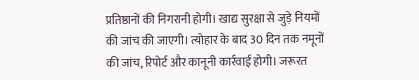प्रतिष्ठानों की निगरानी होगी। खाद्य सुरक्षा से जुड़े नियमों की जांच की जाएगी। त्योहार के बाद 30 दिन तक नमूनों की जांच, रिपोर्ट और कानूनी कार्रवाई होगी। जरूरत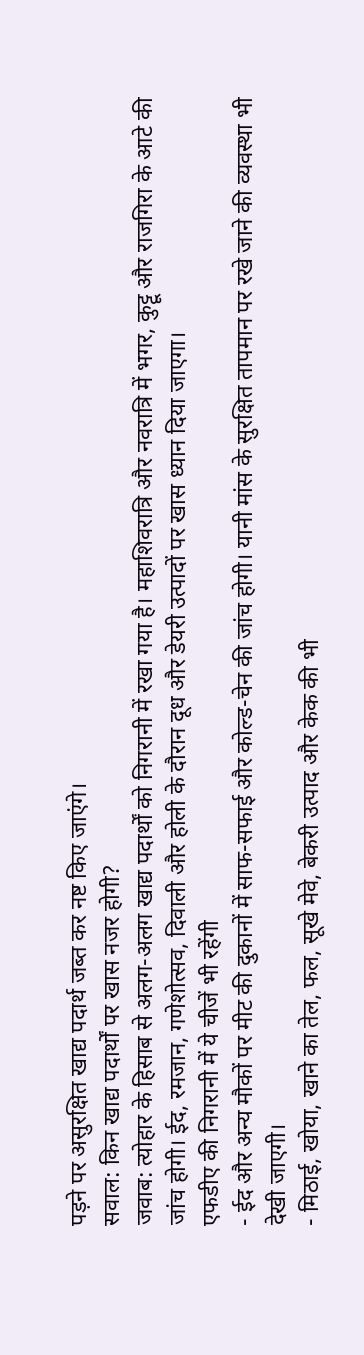पड़ने पर असुरक्षित खाद्य पदार्थ जब्त कर नष्ट किए जाएंगे।
सवाल: किन खाद्य पदार्थों पर खास नजर होगी?
जवाब: त्योहार के हिसाब से अलग-अलग खाद्य पदार्थों को निगरानी में रखा गया है। महाशिवरात्रि और नवरात्रि में भगर, कुट्टू और राजगिरा के आटे की जांच होगी। ईद, रमजान, गणेशोत्सव, दिवाली और होली के दौरान दूध और डेयरी उत्पादों पर खास ध्यान दिया जाएगा।
एफडीए की निगरानी में ये चीजें भी रहेंगी
- ईद और अन्य मौकों पर मीट की दुकानों में साफ-सफाई और कोल्ड-चेन की जांच होगी। यानी मांस के सुरक्षित तापमान पर रखे जाने की व्यवस्था भी देखी जाएगी।
- मिठाई, खोया, खाने का तेल, फल, सूखे मेवे, बेकरी उत्पाद और केक की भी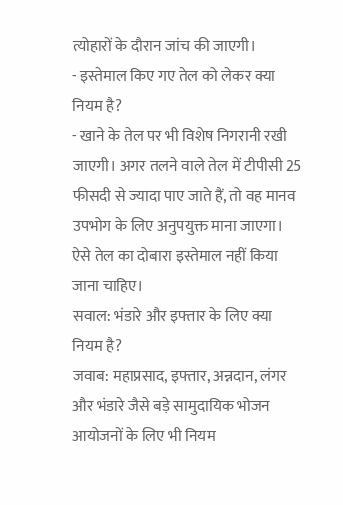त्योहारों के दौरान जांच की जाएगी।
- इस्तेमाल किए गए तेल को लेकर क्या नियम है?
- खाने के तेल पर भी विशेष निगरानी रखी जाएगी। अगर तलने वाले तेल में टीपीसी 25 फीसदी से ज्यादा पाए जाते हैं, तो वह मानव उपभोग के लिए अनुपयुक्त माना जाएगा। ऐसे तेल का दोबारा इस्तेमाल नहीं किया जाना चाहिए।
सवाल: भंडारे और इफ्तार के लिए क्या नियम है?
जवाब: महाप्रसाद, इफ्तार, अन्नदान, लंगर और भंडारे जैसे बड़े सामुदायिक भोजन आयोजनों के लिए भी नियम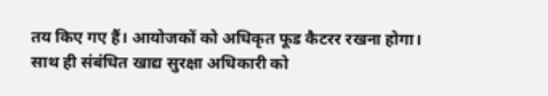तय किए गए हैं। आयोजकों को अधिकृत फूड कैटरर रखना होगा। साथ ही संबंधित खाद्य सुरक्षा अधिकारी को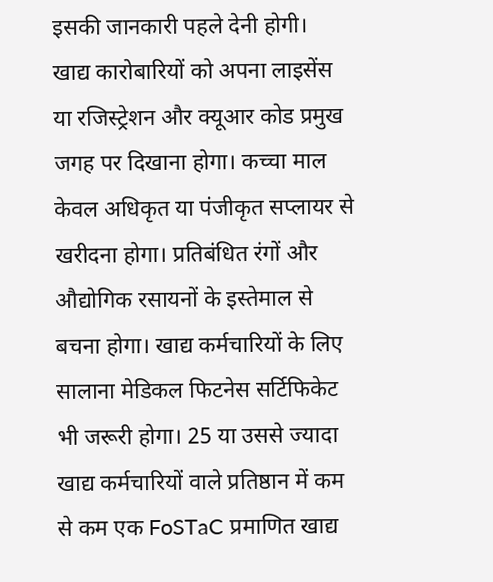इसकी जानकारी पहले देनी होगी।
खाद्य कारोबारियों को अपना लाइसेंस या रजिस्ट्रेशन और क्यूआर कोड प्रमुख जगह पर दिखाना होगा। कच्चा माल केवल अधिकृत या पंजीकृत सप्लायर से खरीदना होगा। प्रतिबंधित रंगों और औद्योगिक रसायनों के इस्तेमाल से बचना होगा। खाद्य कर्मचारियों के लिए सालाना मेडिकल फिटनेस सर्टिफिकेट भी जरूरी होगा। 25 या उससे ज्यादा खाद्य कर्मचारियों वाले प्रतिष्ठान में कम से कम एक FoSTaC प्रमाणित खाद्य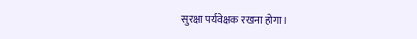सुरक्षा पर्यवेक्षक रखना होगा।